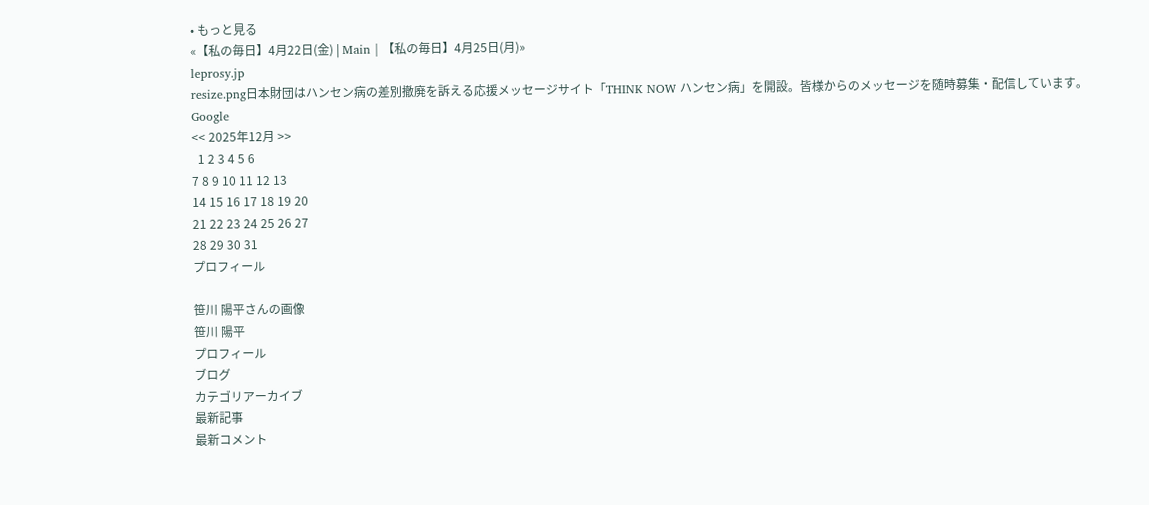• もっと見る
«【私の毎日】4月22日(金) | Main | 【私の毎日】4月25日(月)»
leprosy.jp
resize.png日本財団はハンセン病の差別撤廃を訴える応援メッセージサイト「THINK NOW ハンセン病」を開設。皆様からのメッセージを随時募集・配信しています。
Google
<< 2025年12月 >>
  1 2 3 4 5 6
7 8 9 10 11 12 13
14 15 16 17 18 19 20
21 22 23 24 25 26 27
28 29 30 31
プロフィール

笹川 陽平さんの画像
笹川 陽平
プロフィール
ブログ
カテゴリアーカイブ
最新記事
最新コメント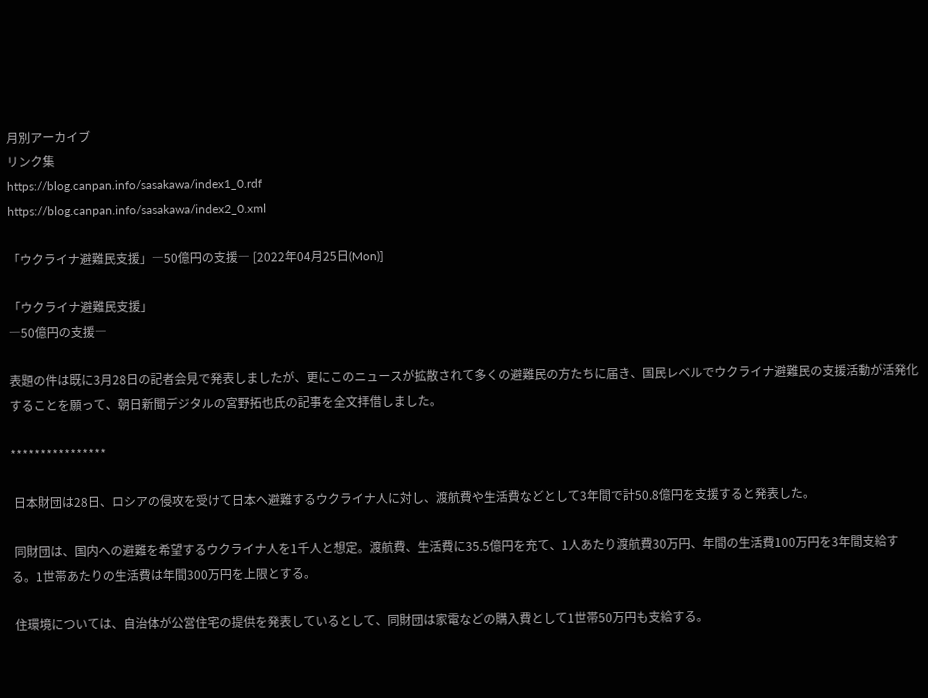月別アーカイブ
リンク集
https://blog.canpan.info/sasakawa/index1_0.rdf
https://blog.canpan.info/sasakawa/index2_0.xml

「ウクライナ避難民支援」―50億円の支援― [2022年04月25日(Mon)]

「ウクライナ避難民支援」
―50億円の支援―

表題の件は既に3月28日の記者会見で発表しましたが、更にこのニュースが拡散されて多くの避難民の方たちに届き、国民レベルでウクライナ避難民の支援活動が活発化することを願って、朝日新聞デジタルの宮野拓也氏の記事を全文拝借しました。

****************

 日本財団は28日、ロシアの侵攻を受けて日本へ避難するウクライナ人に対し、渡航費や生活費などとして3年間で計50.8億円を支援すると発表した。

 同財団は、国内への避難を希望するウクライナ人を1千人と想定。渡航費、生活費に35.5億円を充て、1人あたり渡航費30万円、年間の生活費100万円を3年間支給する。1世帯あたりの生活費は年間300万円を上限とする。

 住環境については、自治体が公営住宅の提供を発表しているとして、同財団は家電などの購入費として1世帯50万円も支給する。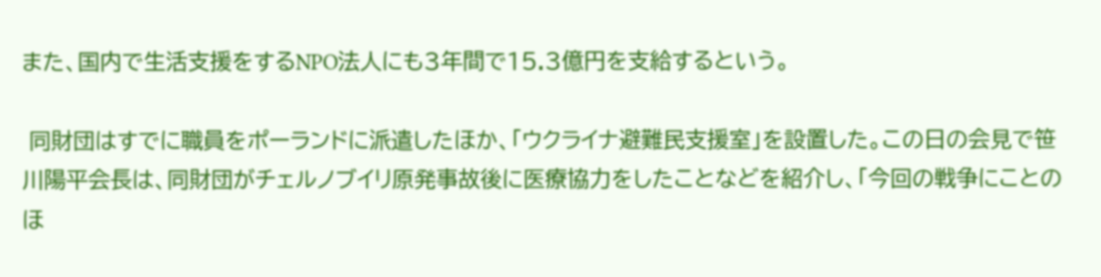また、国内で生活支援をするNPO法人にも3年間で15.3億円を支給するという。

 同財団はすでに職員をポーランドに派遣したほか、「ウクライナ避難民支援室」を設置した。この日の会見で笹川陽平会長は、同財団がチェルノブイリ原発事故後に医療協力をしたことなどを紹介し、「今回の戦争にことのほ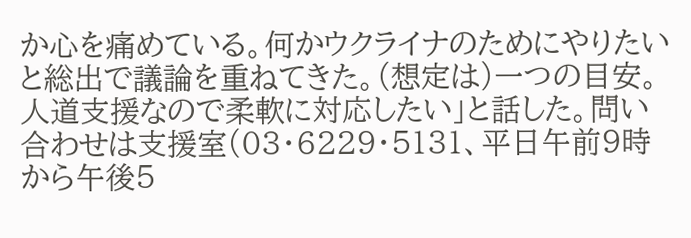か心を痛めている。何かウクライナのためにやりたいと総出で議論を重ねてきた。(想定は)一つの目安。人道支援なので柔軟に対応したい」と話した。問い合わせは支援室(03・6229・5131、平日午前9時から午後5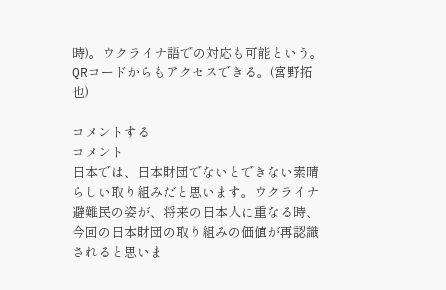時)。ウクライナ語での対応も可能という。QRコードからもアクセスできる。(宮野拓也)

コメントする
コメント
日本では、日本財団でないとできない素晴らしい取り組みだと思います。ウクライナ避難民の姿が、将来の日本人に重なる時、今回の日本財団の取り組みの価値が再認識されると思いま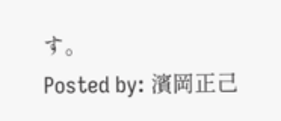す。
Posted by: 濱岡正己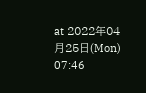at 2022年04月25日(Mon) 07:46